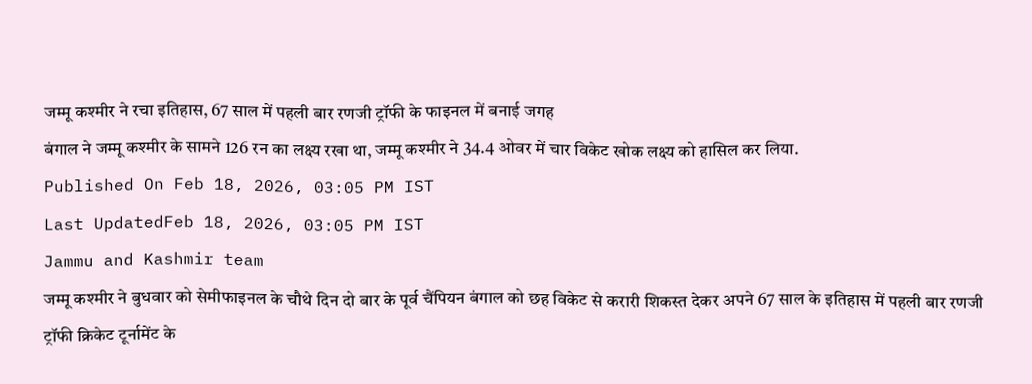जम्मू कश्मीर ने रचा इतिहास, 67 साल में पहली बार रणजी ट्रॉफी के फाइनल में बनाई जगह
बंगाल ने जम्मू कश्मीर के सामने 126 रन का लक्ष्य रखा था, जम्मू कश्मीर ने 34.4 ओवर में चार विकेट खोक लक्ष्य को हासिल कर लिया.
Published On Feb 18, 2026, 03:05 PM IST
Last UpdatedFeb 18, 2026, 03:05 PM IST
Jammu and Kashmir team
जम्मू कश्मीर ने बुधवार को सेमीफाइनल के चौथे दिन दो बार के पूर्व चैंपियन बंगाल को छह विकेट से करारी शिकस्त देकर अपने 67 साल के इतिहास में पहली बार रणजी ट्रॉफी क्रिकेट टूर्नामेंट के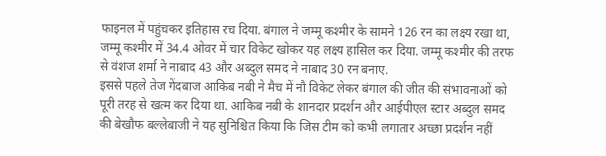फाइनल में पहुंचकर इतिहास रच दिया. बंगाल ने जम्मू कश्मीर के सामने 126 रन का लक्ष्य रखा था, जम्मू कश्मीर में 34.4 ओवर में चार विकेट खोकर यह लक्ष्य हासिल कर दिया. जम्मू कश्मीर की तरफ से वंशज शर्मा ने नाबाद 43 और अब्दुल समद ने नाबाद 30 रन बनाए.
इससे पहले तेज गेंदबाज आकिब नबी ने मैच में नौ विकेट लेकर बंगाल की जीत की संभावनाओं को पूरी तरह से खत्म कर दिया था. आकिब नबी के शानदार प्रदर्शन और आईपीएल स्टार अब्दुल समद की बेखौफ बल्लेबाजी ने यह सुनिश्चित किया कि जिस टीम को कभी लगातार अच्छा प्रदर्शन नहीं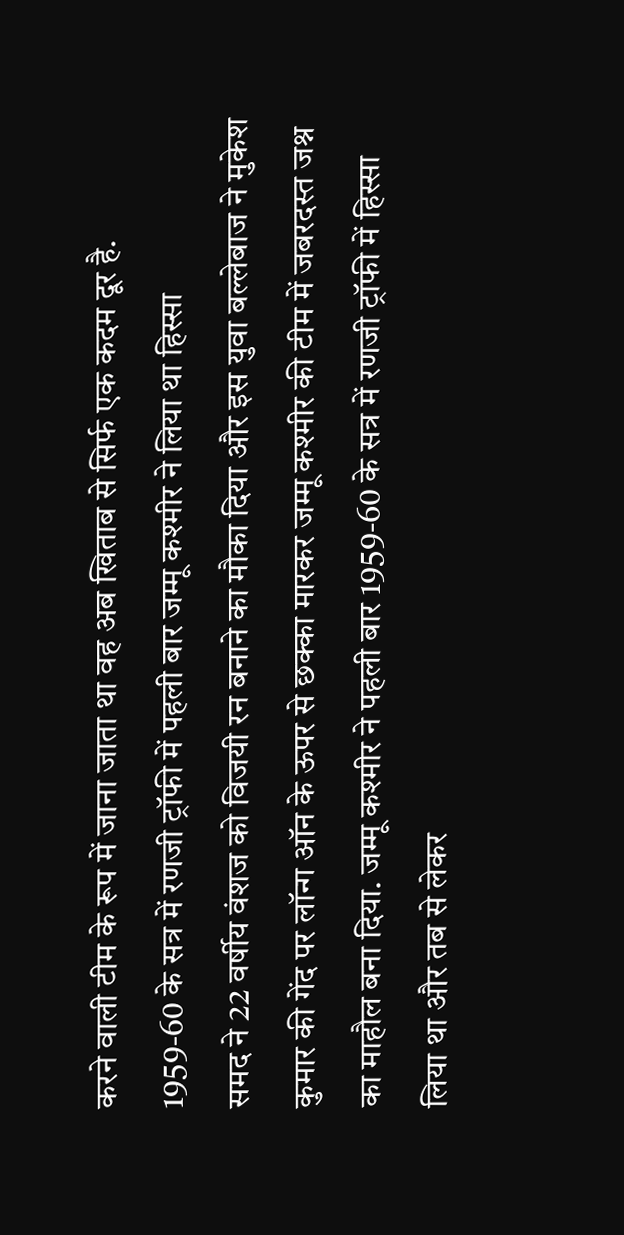करने वाली टीम के रूप में जाना जाता था वह अब खिताब से सिर्फ एक कदम दूर है.
1959-60 के सत्र में रणजी ट्रॉफी में पहली बार जम्मू कश्मीर ने लिया था हिस्सा
समद ने 22 वर्षीय वंशज को विजयी रन बनाने का मौका दिया और इस युवा बल्लेबाज ने मुकेश कुमार की गेंद पर लॉन्ग ऑन के ऊपर से छक्का मारकर जम्मू कश्मीर की टीम में जबरदस्त जश्न का माहौल बना दिया. जम्मू कश्मीर ने पहली बार 1959-60 के सत्र में रणजी ट्रॉफी में हिस्सा लिया था और तब से लेकर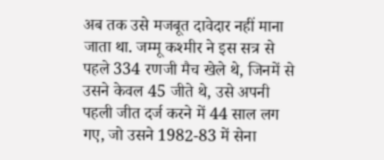अब तक उसे मजबूत दावेदार नहीं माना जाता था. जम्मू कश्मीर ने इस सत्र से पहले 334 रणजी मैच खेले थे, जिनमें से उसने केवल 45 जीते थे, उसे अपनी पहली जीत दर्ज करने में 44 साल लग गए, जो उसने 1982-83 में सेना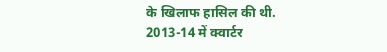के खिलाफ हासिल की थी.
2013-14 में क्वार्टर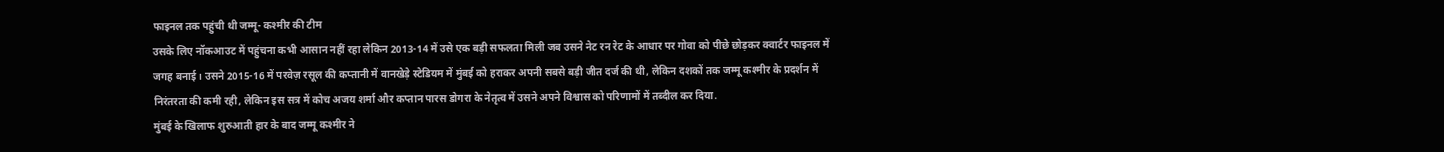फाइनल तक पहुंची थी जम्मू- कश्मीर की टीम
उसके लिए नॉकआउट में पहुंचना कभी आसान नहीं रहा लेकिन 2013-14 में उसे एक बड़ी सफलता मिली जब उसने नेट रन रेट के आधार पर गोवा को पीछे छोड़कर क्वार्टर फाइनल में जगह बनाई। उसने 2015-16 में परवेज़ रसूल की कप्तानी में वानखेड़े स्टेडियम में मुंबई को हराकर अपनी सबसे बड़ी जीत दर्ज की थी, लेकिन दशकों तक जम्मू कश्मीर के प्रदर्शन में निरंतरता की कमी रही, लेकिन इस सत्र में कोच अजय शर्मा और कप्तान पारस डोगरा के नेतृत्व में उसने अपने विश्वास को परिणामों में तब्दील कर दिया.
मुंबई के खिलाफ शुरुआती हार के बाद जम्मू कश्मीर ने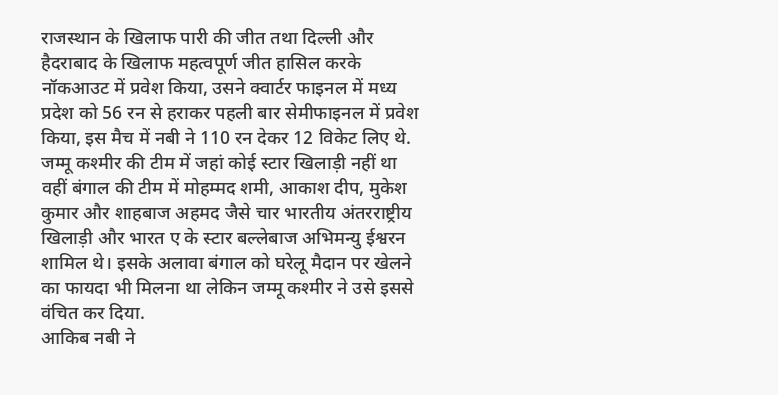राजस्थान के खिलाफ पारी की जीत तथा दिल्ली और हैदराबाद के खिलाफ महत्वपूर्ण जीत हासिल करके नॉकआउट में प्रवेश किया, उसने क्वार्टर फाइनल में मध्य प्रदेश को 56 रन से हराकर पहली बार सेमीफाइनल में प्रवेश किया, इस मैच में नबी ने 110 रन देकर 12 विकेट लिए थे. जम्मू कश्मीर की टीम में जहां कोई स्टार खिलाड़ी नहीं था वहीं बंगाल की टीम में मोहम्मद शमी, आकाश दीप, मुकेश कुमार और शाहबाज अहमद जैसे चार भारतीय अंतरराष्ट्रीय खिलाड़ी और भारत ए के स्टार बल्लेबाज अभिमन्यु ईश्वरन शामिल थे। इसके अलावा बंगाल को घरेलू मैदान पर खेलने का फायदा भी मिलना था लेकिन जम्मू कश्मीर ने उसे इससे वंचित कर दिया.
आकिब नबी ने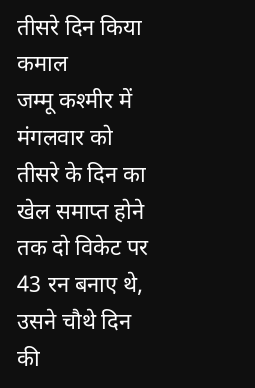तीसरे दिन किया कमाल
जम्मू कश्मीर में मंगलवार को तीसरे के दिन का खेल समाप्त होने तक दो विकेट पर 43 रन बनाए थे, उसने चौथे दिन की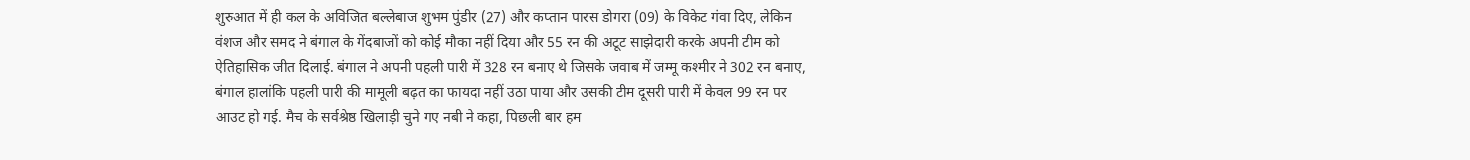शुरुआत में ही कल के अविजित बल्लेबाज शुभम पुंडीर (27) और कप्तान पारस डोगरा (09) के विकेट गंवा दिए, लेकिन वंशज और समद ने बंगाल के गेंदबाजों को कोई मौका नहीं दिया और 55 रन की अटूट साझेदारी करके अपनी टीम को ऐतिहासिक जीत दिलाई. बंगाल ने अपनी पहली पारी में 328 रन बनाए थे जिसके जवाब में जम्मू कश्मीर ने 302 रन बनाए, बंगाल हालांकि पहली पारी की मामूली बढ़त का फायदा नहीं उठा पाया और उसकी टीम दूसरी पारी में केवल 99 रन पर आउट हो गई. मैच के सर्वश्रेष्ठ खिलाड़ी चुने गए नबी ने कहा, पिछली बार हम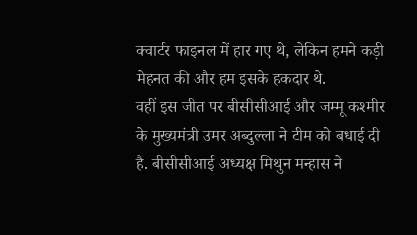क्वार्टर फाइनल में हार गए थे, लेकिन हमने कड़ी मेहनत की और हम इसके हकदार थे.
वहीं इस जीत पर बीसीसीआई और जम्मू कश्मीर के मुख्यमंत्री उमर अब्दुल्ला ने टीम को बधाई दी है. बीसीसीआई अध्यक्ष मिथुन मन्हास ने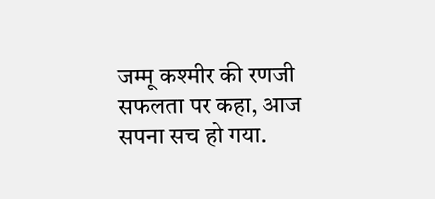जम्मू कश्मीर की रणजी सफलता पर कहा, आज सपना सच हो गया.